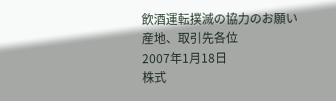飲酒運転撲滅の協力のお願い
産地、取引先各位
2007年1月18日
株式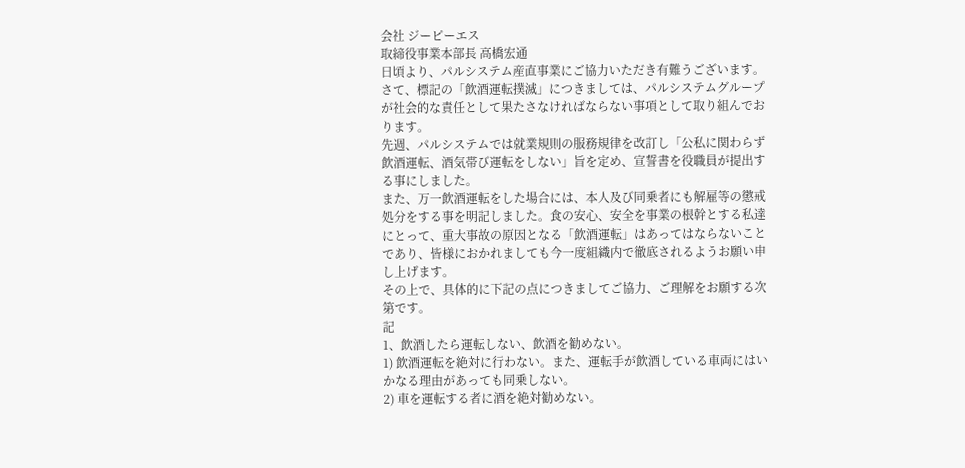会社 ジーピーエス
取締役事業本部長 高橋宏通
日頃より、パルシステム産直事業にご協力いただき有難うございます。
さて、標記の「飲酒運転撲滅」につきましては、パルシステムグループが社会的な責任として果たさなければならない事項として取り組んでおります。
先週、パルシステムでは就業規則の服務規律を改訂し「公私に関わらず飲酒運転、酒気帯び運転をしない」旨を定め、宣誓書を役職員が提出する事にしました。
また、万一飲酒運転をした場合には、本人及び同乗者にも解雇等の懲戒処分をする事を明記しました。食の安心、安全を事業の根幹とする私達にとって、重大事故の原因となる「飲酒運転」はあってはならないことであり、皆様におかれましても今一度組織内で徹底されるようお願い申し上げます。
その上で、具体的に下記の点につきましてご協力、ご理解をお願する次第です。
記
1、飲酒したら運転しない、飲酒を勧めない。
1) 飲酒運転を絶対に行わない。また、運転手が飲酒している車両にはいかなる理由があっても同乗しない。
2) 車を運転する者に酒を絶対勧めない。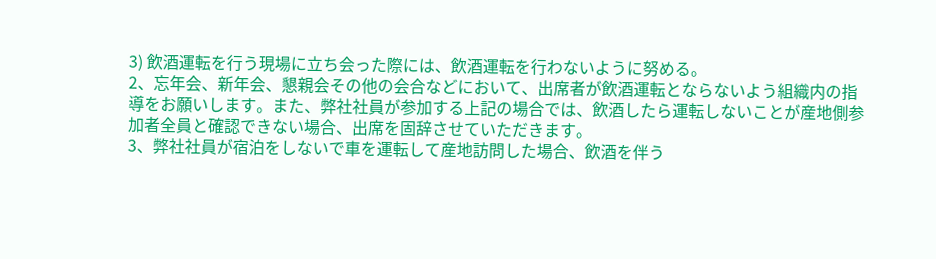3) 飲酒運転を行う現場に立ち会った際には、飲酒運転を行わないように努める。
2、忘年会、新年会、懇親会その他の会合などにおいて、出席者が飲酒運転とならないよう組織内の指導をお願いします。また、弊社社員が参加する上記の場合では、飲酒したら運転しないことが産地側参加者全員と確認できない場合、出席を固辞させていただきます。
3、弊社社員が宿泊をしないで車を運転して産地訪問した場合、飲酒を伴う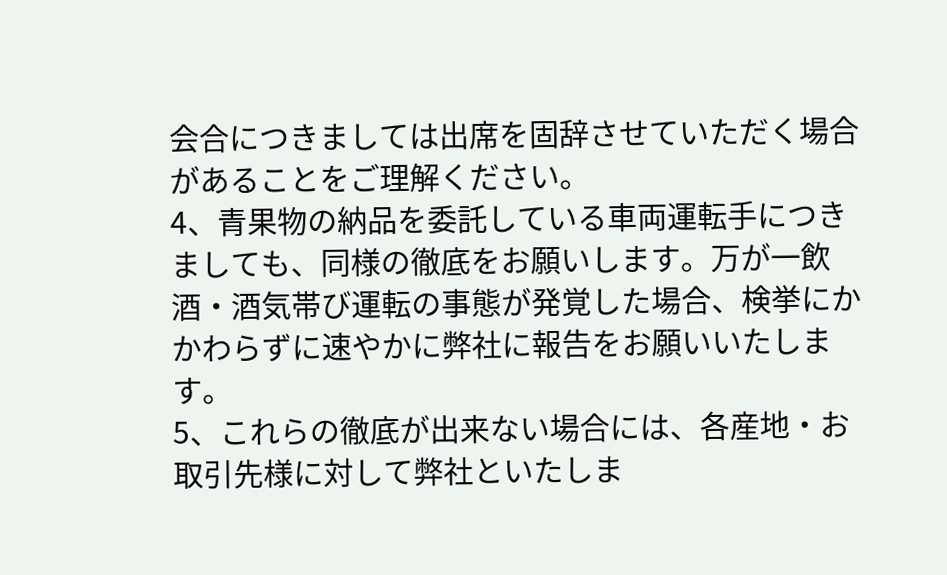会合につきましては出席を固辞させていただく場合があることをご理解ください。
4、青果物の納品を委託している車両運転手につきましても、同様の徹底をお願いします。万が一飲酒・酒気帯び運転の事態が発覚した場合、検挙にかかわらずに速やかに弊社に報告をお願いいたします。
5、これらの徹底が出来ない場合には、各産地・お取引先様に対して弊社といたしま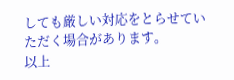しても厳しい対応をとらせていただく場合があります。
以上